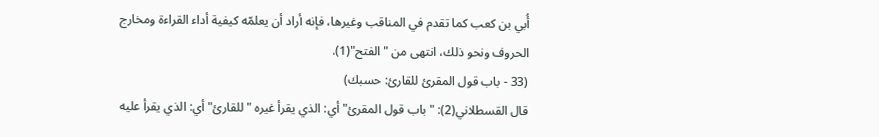أُبي بن كعب كما تقدم في المناقب وغيرها، فإنه أراد أن يعلمّه كيفية أداء القراءة ومخارج الحروف ونحو ذلك، انتهى من "الفتح"(1).
(33 - باب قول المقرئ للقارئ: حسبك)
قال القسطلاني(2): "باب قول المقرئ" أي: الذي يقرأ غيره "للقارئ" أي: الذي يقرأ عليه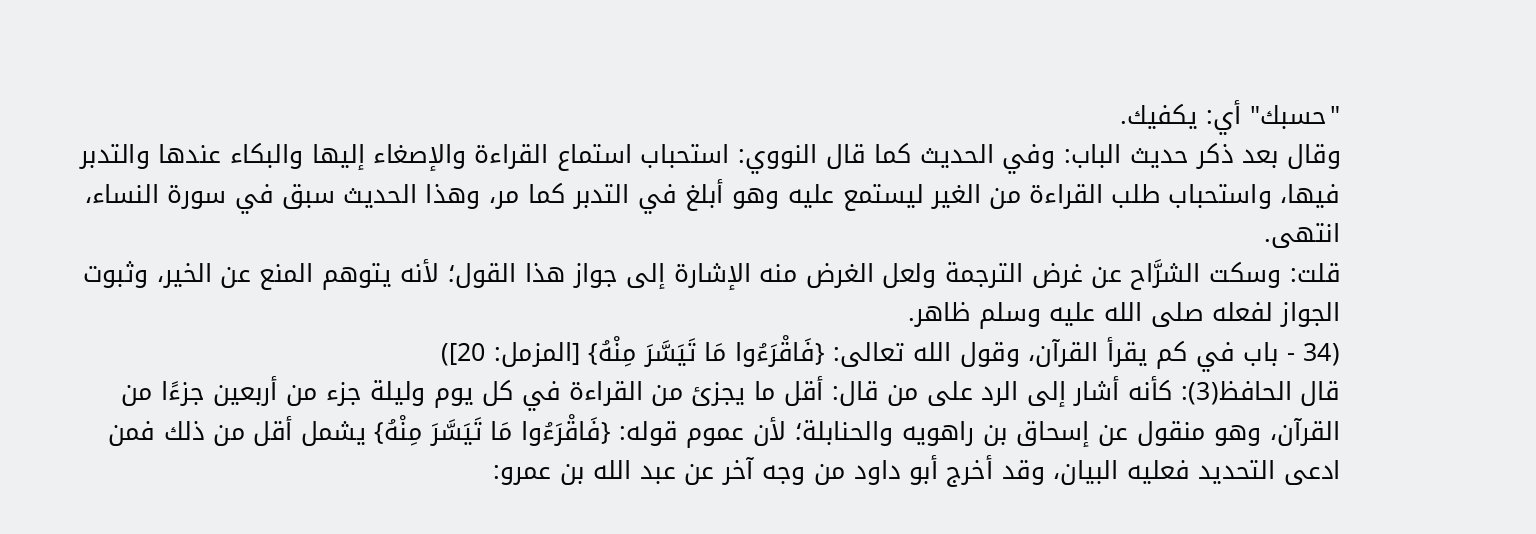"حسبك" أي: يكفيك.
وقال بعد ذكر حديث الباب: وفي الحديث كما قال النووي: استحباب استماع القراءة والإصغاء إليها والبكاء عندها والتدبر فيها، واستحباب طلب القراءة من الغير ليستمع عليه وهو أبلغ في التدبر كما مر، وهذا الحديث سبق في سورة النساء، انتهى.
قلت: وسكت الشرَّاح عن غرض الترجمة ولعل الغرض منه الإشارة إلى جواز هذا القول؛ لأنه يتوهم المنع عن الخير، وثبوت الجواز لفعله صلى الله عليه وسلم ظاهر.
(34 - باب في كم يقرأ القرآن، وقول الله تعالى: {فَاقْرَءُوا مَا تَيَسَّرَ مِنْهُ} [المزمل: 20])
قال الحافظ(3): كأنه أشار إلى الرد على من قال: أقل ما يجزئ من القراءة في كل يوم وليلة جزء من أربعين جزءًا من القرآن، وهو منقول عن إسحاق بن راهويه والحنابلة؛ لأن عموم قوله: {فَاقْرَءُوا مَا تَيَسَّرَ مِنْهُ} يشمل أقل من ذلك فمن ادعى التحديد فعليه البيان، وقد أخرج أبو داود من وجه آخر عن عبد الله بن عمرو: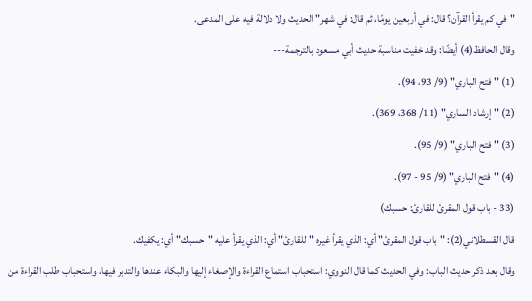"في كم يقرأ القرآن؟ قال: في أربعين يومًا، ثم قال: في شهر" الحديث ولا دلالة فيه على المدعى.
وقال الحافظ(4) أيضًا: وقد خفيت مناسبة حديث أبي مسعود بالترجمة---
(1) "فتح الباري" (9/ 93، 94).
(2) "إرشاد الساري" (11/ 368، 369).
(3) "فتح الباري" (9/ 95).
(4) "فتح الباري" (9/ 95 - 97).
(33 - باب قول المقرئ للقارئ: حسبك)
قال القسطلاني(2): "باب قول المقرئ" أي: الذي يقرأ غيره "للقارئ" أي: الذي يقرأ عليه "حسبك" أي: يكفيك.
وقال بعد ذكر حديث الباب: وفي الحديث كما قال النووي: استحباب استماع القراءة والإصغاء إليها والبكاء عندها والتدبر فيها، واستحباب طلب القراءة من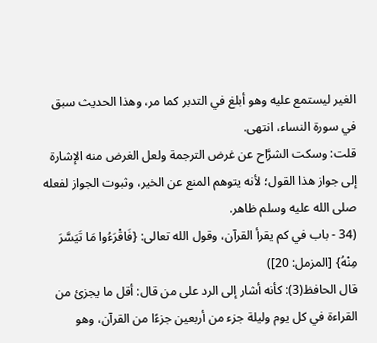الغير ليستمع عليه وهو أبلغ في التدبر كما مر، وهذا الحديث سبق في سورة النساء، انتهى.
قلت: وسكت الشرَّاح عن غرض الترجمة ولعل الغرض منه الإشارة إلى جواز هذا القول؛ لأنه يتوهم المنع عن الخير، وثبوت الجواز لفعله صلى الله عليه وسلم ظاهر.
(34 - باب في كم يقرأ القرآن، وقول الله تعالى: {فَاقْرَءُوا مَا تَيَسَّرَ مِنْهُ} [المزمل: 20])
قال الحافظ(3): كأنه أشار إلى الرد على من قال: أقل ما يجزئ من القراءة في كل يوم وليلة جزء من أربعين جزءًا من القرآن، وهو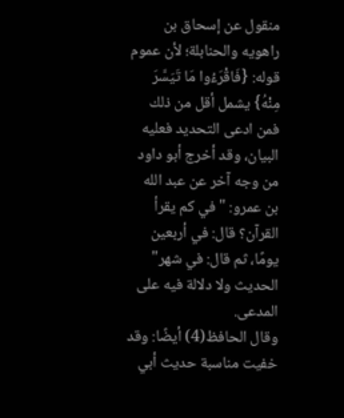منقول عن إسحاق بن راهويه والحنابلة؛ لأن عموم قوله: {فَاقْرَءُوا مَا تَيَسَّرَ مِنْهُ} يشمل أقل من ذلك فمن ادعى التحديد فعليه البيان، وقد أخرج أبو داود من وجه آخر عن عبد الله بن عمرو: "في كم يقرأ القرآن؟ قال: في أربعين يومًا، ثم قال: في شهر" الحديث ولا دلالة فيه على المدعى.
وقال الحافظ(4) أيضًا: وقد خفيت مناسبة حديث أبي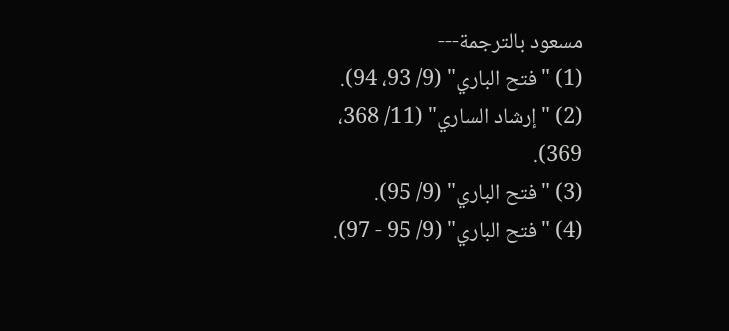مسعود بالترجمة---
(1) "فتح الباري" (9/ 93، 94).
(2) "إرشاد الساري" (11/ 368، 369).
(3) "فتح الباري" (9/ 95).
(4) "فتح الباري" (9/ 95 - 97).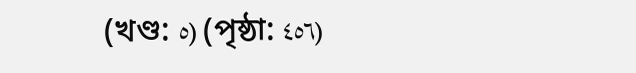(খণ্ড: ٥) (পৃষ্ঠা: ٤٥٦)